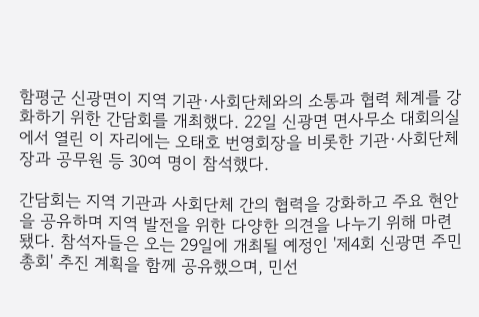함평군 신광면이 지역 기관·사회단체와의 소통과 협력 체계를 강화하기 위한 간담회를 개최했다. 22일 신광면 면사무소 대회의실에서 열린 이 자리에는 오태호 번영회장을 비롯한 기관·사회단체장과 공무원 등 30여 명이 참석했다.

간담회는 지역 기관과 사회단체 간의 협력을 강화하고 주요 현안을 공유하며 지역 발전을 위한 다양한 의견을 나누기 위해 마련됐다. 참석자들은 오는 29일에 개최될 예정인 '제4회 신광면 주민총회' 추진 계획을 함께 공유했으며, 민선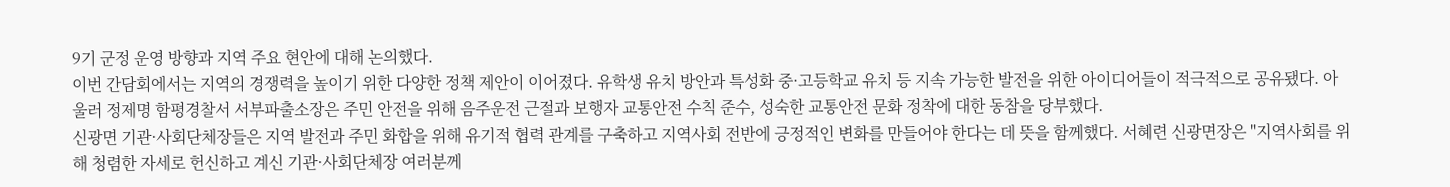9기 군정 운영 방향과 지역 주요 현안에 대해 논의했다.
이번 간담회에서는 지역의 경쟁력을 높이기 위한 다양한 정책 제안이 이어졌다. 유학생 유치 방안과 특성화 중·고등학교 유치 등 지속 가능한 발전을 위한 아이디어들이 적극적으로 공유됐다. 아울러 정제명 함평경찰서 서부파출소장은 주민 안전을 위해 음주운전 근절과 보행자 교통안전 수칙 준수, 성숙한 교통안전 문화 정착에 대한 동참을 당부했다.
신광면 기관·사회단체장들은 지역 발전과 주민 화합을 위해 유기적 협력 관계를 구축하고 지역사회 전반에 긍정적인 변화를 만들어야 한다는 데 뜻을 함께했다. 서혜련 신광면장은 "지역사회를 위해 청렴한 자세로 헌신하고 계신 기관·사회단체장 여러분께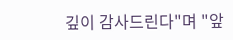깊이 감사드린다"며 "앞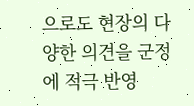으로도 현장의 다양한 의견을 군정에 적극 반영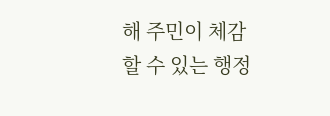해 주민이 체감할 수 있는 행정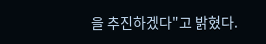을 추진하겠다"고 밝혔다.